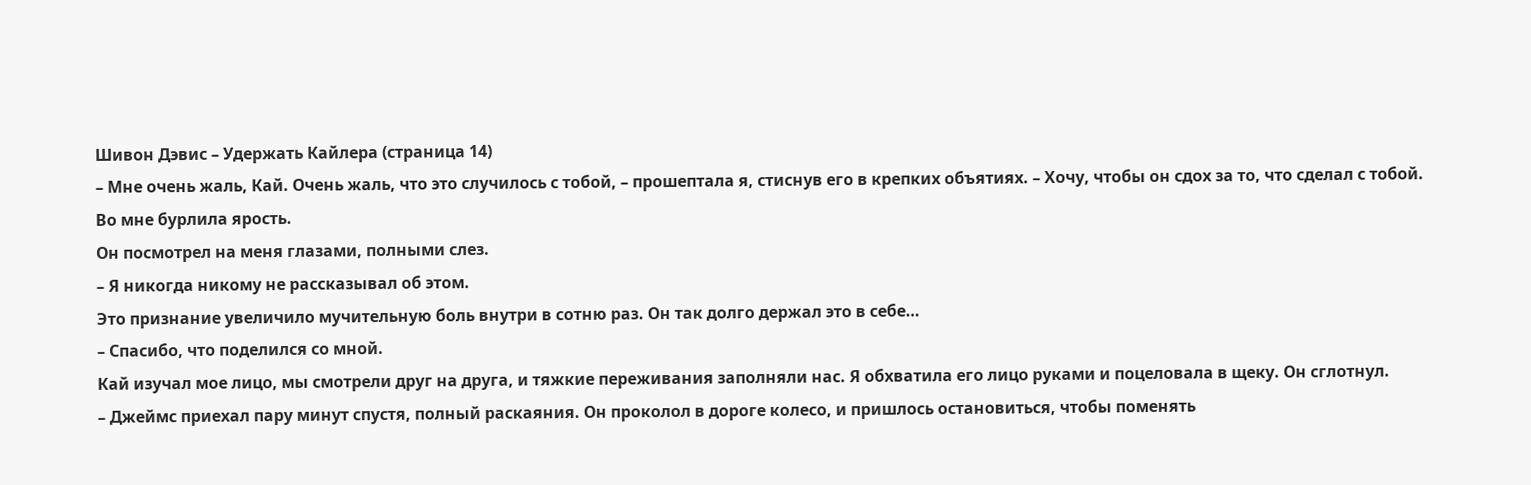Шивон Дэвис – Удержать Кайлера (страница 14)
– Мне очень жаль, Кай. Очень жаль, что это случилось с тобой, – прошептала я, стиснув его в крепких объятиях. – Хочу, чтобы он сдох за то, что сделал с тобой.
Во мне бурлила ярость.
Он посмотрел на меня глазами, полными слез.
– Я никогда никому не рассказывал об этом.
Это признание увеличило мучительную боль внутри в сотню раз. Он так долго держал это в себе…
– Спасибо, что поделился со мной.
Кай изучал мое лицо, мы смотрели друг на друга, и тяжкие переживания заполняли нас. Я обхватила его лицо руками и поцеловала в щеку. Он сглотнул.
– Джеймс приехал пару минут спустя, полный раскаяния. Он проколол в дороге колесо, и пришлось остановиться, чтобы поменять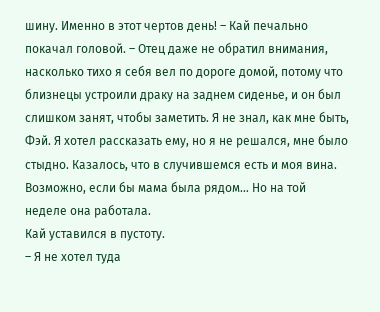шину. Именно в этот чертов день! – Кай печально покачал головой. – Отец даже не обратил внимания, насколько тихо я себя вел по дороге домой, потому что близнецы устроили драку на заднем сиденье, и он был слишком занят, чтобы заметить. Я не знал, как мне быть, Фэй. Я хотел рассказать ему, но я не решался, мне было стыдно. Казалось, что в случившемся есть и моя вина. Возможно, если бы мама была рядом… Но на той неделе она работала.
Кай уставился в пустоту.
– Я не хотел туда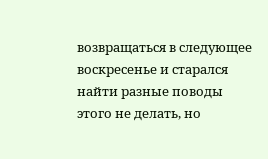возвращаться в следующее воскресенье и старался найти разные поводы этого не делать, но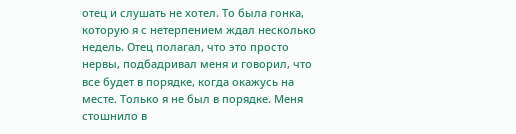отец и слушать не хотел. То была гонка, которую я с нетерпением ждал несколько недель. Отец полагал, что это просто нервы, подбадривал меня и говорил, что все будет в порядке, когда окажусь на месте. Только я не был в порядке. Меня стошнило в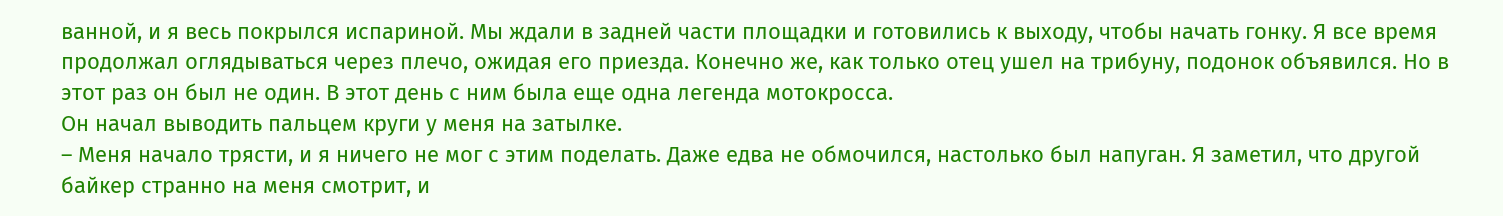ванной, и я весь покрылся испариной. Мы ждали в задней части площадки и готовились к выходу, чтобы начать гонку. Я все время продолжал оглядываться через плечо, ожидая его приезда. Конечно же, как только отец ушел на трибуну, подонок объявился. Но в этот раз он был не один. В этот день с ним была еще одна легенда мотокросса.
Он начал выводить пальцем круги у меня на затылке.
– Меня начало трясти, и я ничего не мог с этим поделать. Даже едва не обмочился, настолько был напуган. Я заметил, что другой байкер странно на меня смотрит, и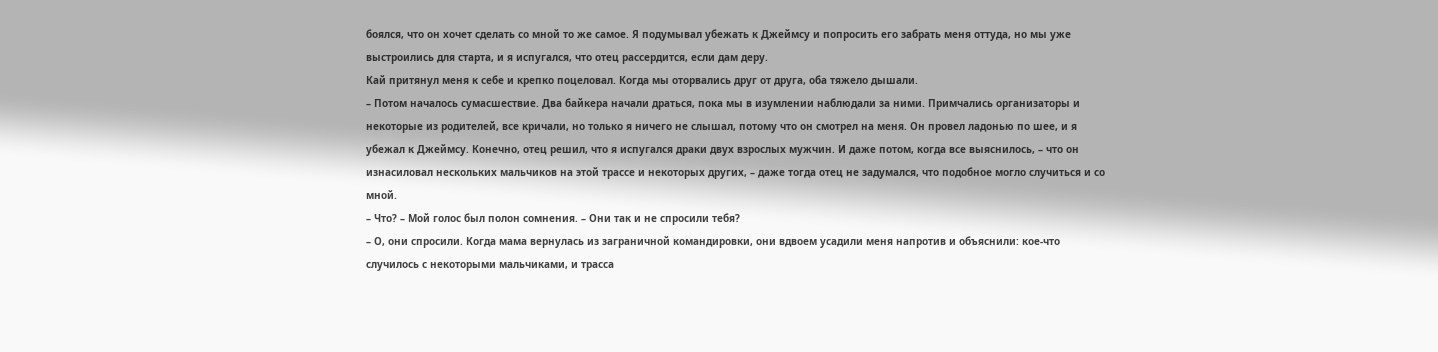боялся, что он хочет сделать со мной то же самое. Я подумывал убежать к Джеймсу и попросить его забрать меня оттуда, но мы уже выстроились для старта, и я испугался, что отец рассердится, если дам деру.
Кай притянул меня к себе и крепко поцеловал. Когда мы оторвались друг от друга, оба тяжело дышали.
– Потом началось сумасшествие. Два байкера начали драться, пока мы в изумлении наблюдали за ними. Примчались организаторы и некоторые из родителей, все кричали, но только я ничего не слышал, потому что он смотрел на меня. Он провел ладонью по шее, и я убежал к Джеймсу. Конечно, отец решил, что я испугался драки двух взрослых мужчин. И даже потом, когда все выяснилось, – что он изнасиловал нескольких мальчиков на этой трассе и некоторых других, – даже тогда отец не задумался, что подобное могло случиться и со мной.
– Что? – Мой голос был полон сомнения. – Они так и не спросили тебя?
– О, они спросили. Когда мама вернулась из заграничной командировки, они вдвоем усадили меня напротив и объяснили: кое-что случилось с некоторыми мальчиками, и трасса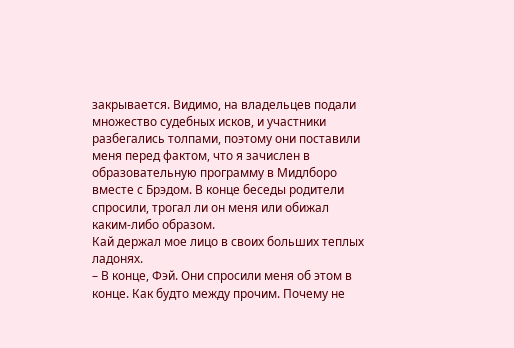закрывается. Видимо, на владельцев подали множество судебных исков, и участники разбегались толпами, поэтому они поставили меня перед фактом, что я зачислен в образовательную программу в Мидлборо вместе с Брэдом. В конце беседы родители спросили, трогал ли он меня или обижал каким-либо образом.
Кай держал мое лицо в своих больших теплых ладонях.
– В конце, Фэй. Они спросили меня об этом в конце. Как будто между прочим. Почему не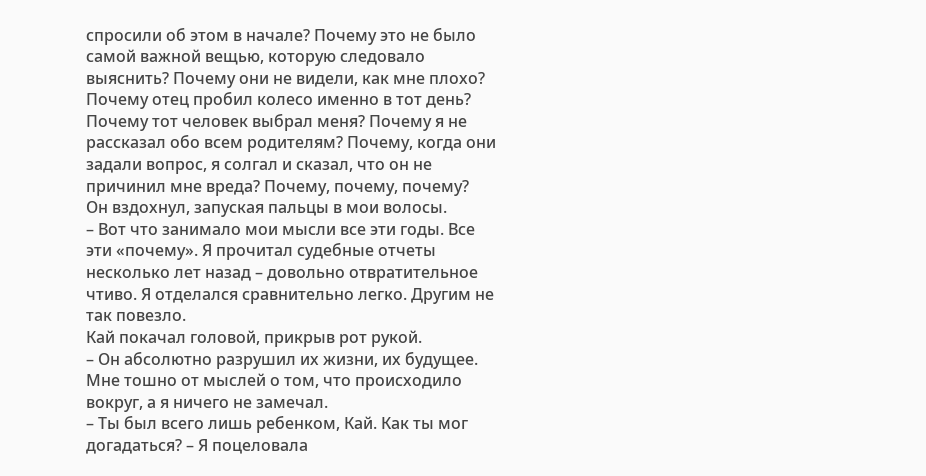спросили об этом в начале? Почему это не было самой важной вещью, которую следовало выяснить? Почему они не видели, как мне плохо? Почему отец пробил колесо именно в тот день? Почему тот человек выбрал меня? Почему я не рассказал обо всем родителям? Почему, когда они задали вопрос, я солгал и сказал, что он не причинил мне вреда? Почему, почему, почему?
Он вздохнул, запуская пальцы в мои волосы.
– Вот что занимало мои мысли все эти годы. Все эти «почему». Я прочитал судебные отчеты несколько лет назад – довольно отвратительное чтиво. Я отделался сравнительно легко. Другим не так повезло.
Кай покачал головой, прикрыв рот рукой.
– Он абсолютно разрушил их жизни, их будущее. Мне тошно от мыслей о том, что происходило вокруг, а я ничего не замечал.
– Ты был всего лишь ребенком, Кай. Как ты мог догадаться? – Я поцеловала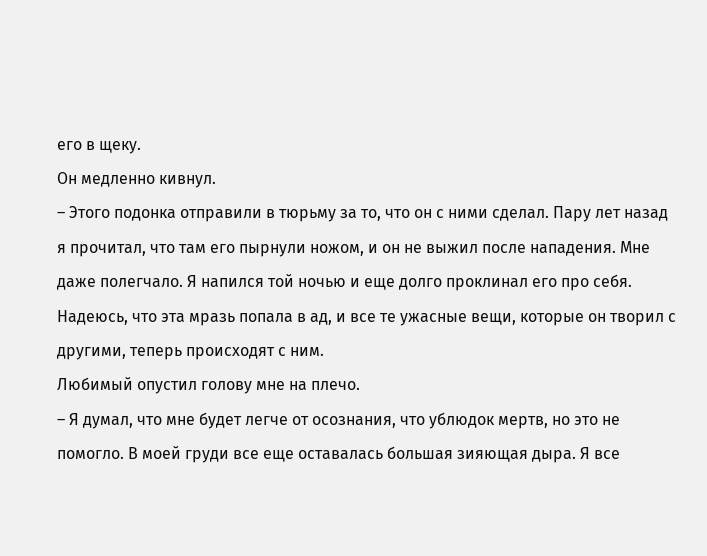его в щеку.
Он медленно кивнул.
– Этого подонка отправили в тюрьму за то, что он с ними сделал. Пару лет назад я прочитал, что там его пырнули ножом, и он не выжил после нападения. Мне даже полегчало. Я напился той ночью и еще долго проклинал его про себя. Надеюсь, что эта мразь попала в ад, и все те ужасные вещи, которые он творил с другими, теперь происходят с ним.
Любимый опустил голову мне на плечо.
– Я думал, что мне будет легче от осознания, что ублюдок мертв, но это не помогло. В моей груди все еще оставалась большая зияющая дыра. Я все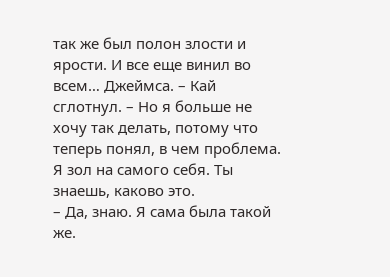так же был полон злости и ярости. И все еще винил во всем… Джеймса. – Кай сглотнул. – Но я больше не хочу так делать, потому что теперь понял, в чем проблема. Я зол на самого себя. Ты знаешь, каково это.
– Да, знаю. Я сама была такой же.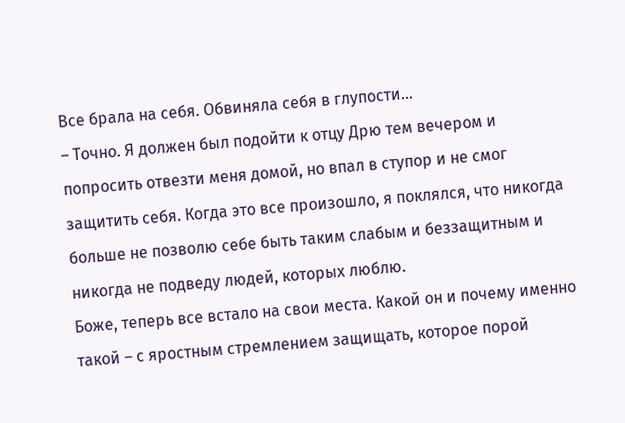Все брала на себя. Обвиняла себя в глупости…
– Точно. Я должен был подойти к отцу Дрю тем вечером и попросить отвезти меня домой, но впал в ступор и не смог защитить себя. Когда это все произошло, я поклялся, что никогда больше не позволю себе быть таким слабым и беззащитным и никогда не подведу людей, которых люблю.
Боже, теперь все встало на свои места. Какой он и почему именно такой – с яростным стремлением защищать, которое порой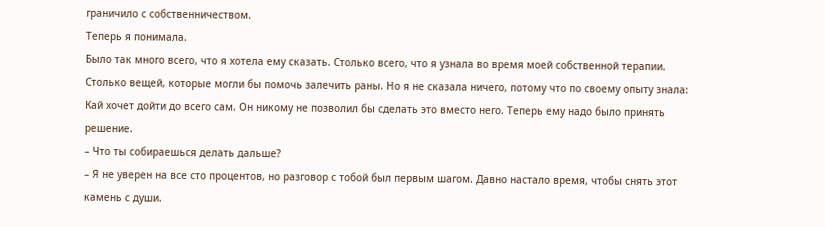граничило с собственничеством.
Теперь я понимала.
Было так много всего, что я хотела ему сказать. Столько всего, что я узнала во время моей собственной терапии. Столько вещей, которые могли бы помочь залечить раны. Но я не сказала ничего, потому что по своему опыту знала: Кай хочет дойти до всего сам. Он никому не позволил бы сделать это вместо него. Теперь ему надо было принять решение.
– Что ты собираешься делать дальше?
– Я не уверен на все сто процентов, но разговор с тобой был первым шагом. Давно настало время, чтобы снять этот камень с души.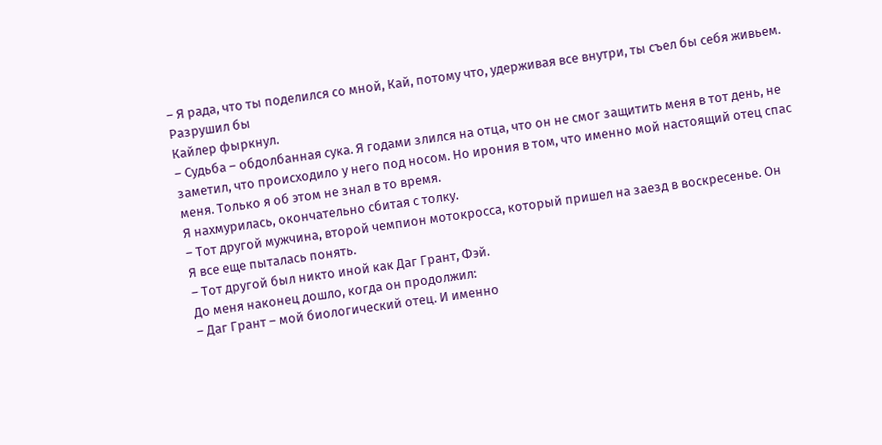– Я рада, что ты поделился со мной, Кай, потому что, удерживая все внутри, ты съел бы себя живьем. Разрушил бы
Кайлер фыркнул.
– Судьба – обдолбанная сука. Я годами злился на отца, что он не смог защитить меня в тот день, не заметил, что происходило у него под носом. Но ирония в том, что именно мой настоящий отец спас меня. Только я об этом не знал в то время.
Я нахмурилась, окончательно сбитая с толку.
– Тот другой мужчина, второй чемпион мотокросса, который пришел на заезд в воскресенье. Он
Я все еще пыталась понять.
– Тот другой был никто иной как Даг Грант, Фэй.
До меня наконец дошло, когда он продолжил:
– Даг Грант – мой биологический отец. И именно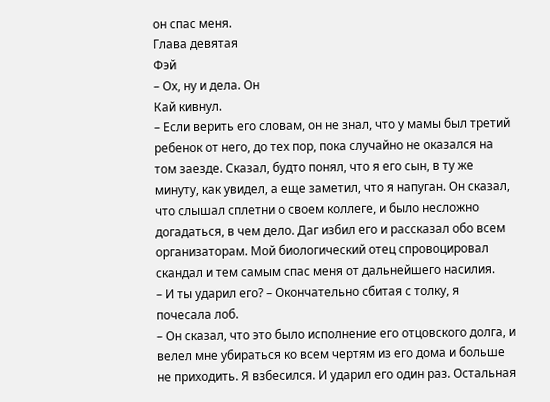он спас меня.
Глава девятая
Фэй
– Ох, ну и дела. Он
Кай кивнул.
– Если верить его словам, он не знал, что у мамы был третий ребенок от него, до тех пор, пока случайно не оказался на том заезде. Сказал, будто понял, что я его сын, в ту же минуту, как увидел, а еще заметил, что я напуган. Он сказал, что слышал сплетни о своем коллеге, и было несложно догадаться, в чем дело. Даг избил его и рассказал обо всем организаторам. Мой биологический отец спровоцировал скандал и тем самым спас меня от дальнейшего насилия.
– И ты ударил его? – Окончательно сбитая с толку, я почесала лоб.
– Он сказал, что это было исполнение его отцовского долга, и велел мне убираться ко всем чертям из его дома и больше не приходить. Я взбесился. И ударил его один раз. Остальная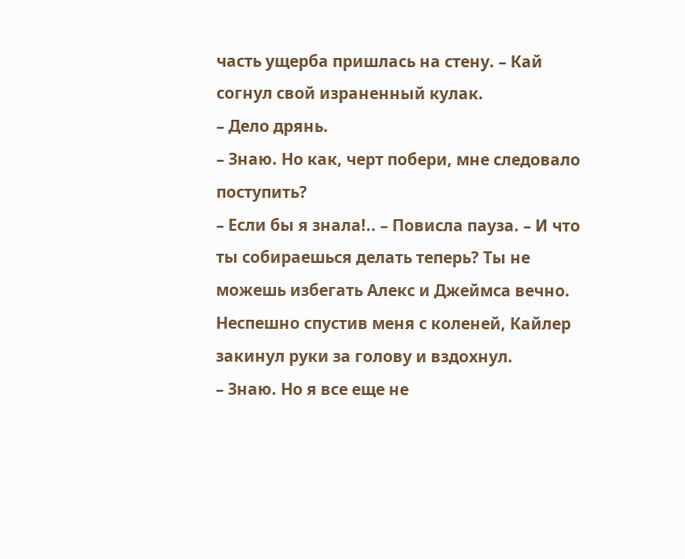часть ущерба пришлась на стену. – Кай согнул свой израненный кулак.
– Дело дрянь.
– Знаю. Но как, черт побери, мне следовало поступить?
– Если бы я знала!.. – Повисла пауза. – И что ты собираешься делать теперь? Ты не можешь избегать Алекс и Джеймса вечно.
Неспешно спустив меня с коленей, Кайлер закинул руки за голову и вздохнул.
– Знаю. Но я все еще не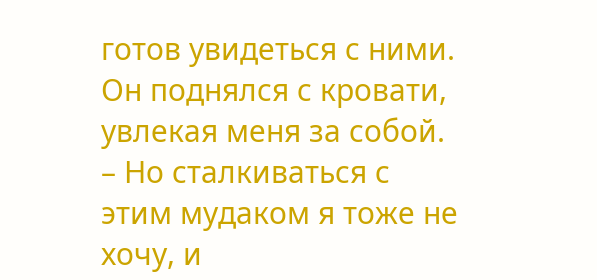готов увидеться с ними.
Он поднялся с кровати, увлекая меня за собой.
– Но сталкиваться с этим мудаком я тоже не хочу, и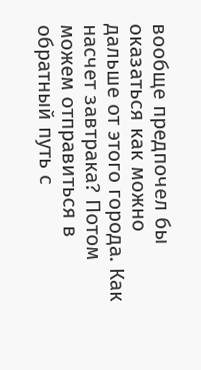вообще предпочел бы оказаться как можно дальше от этого города. Как насчет завтрака? Потом можем отправиться в обратный путь с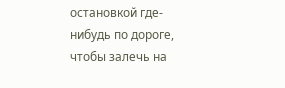остановкой где-нибудь по дороге, чтобы залечь на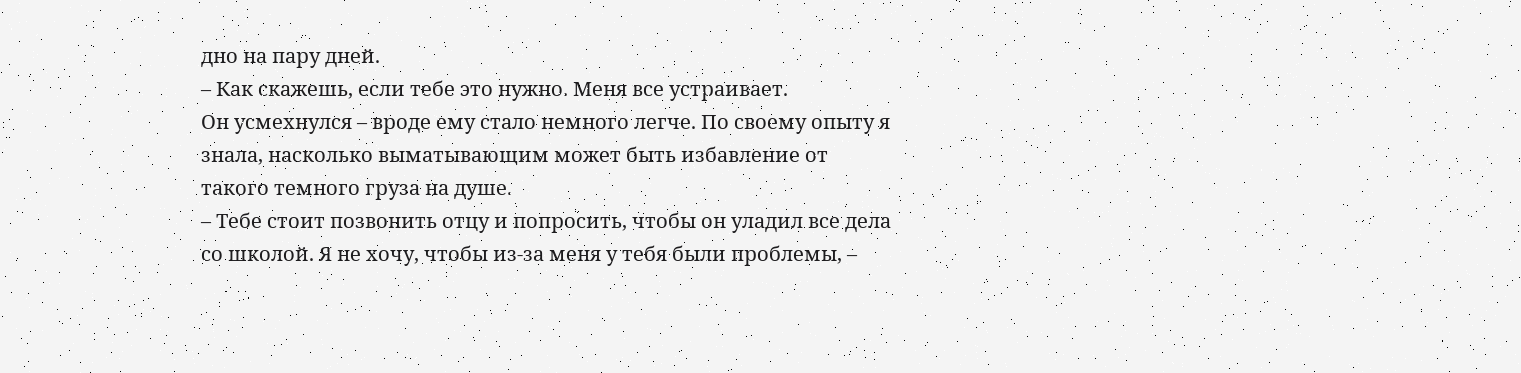дно на пару дней.
– Как скажешь, если тебе это нужно. Меня все устраивает.
Он усмехнулся – вроде ему стало немного легче. По своему опыту я знала, насколько выматывающим может быть избавление от такого темного груза на душе.
– Тебе стоит позвонить отцу и попросить, чтобы он уладил все дела со школой. Я не хочу, чтобы из-за меня у тебя были проблемы, –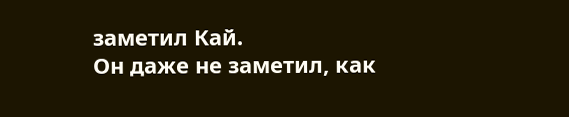заметил Кай.
Он даже не заметил, как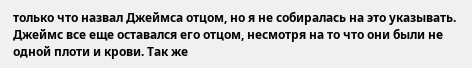только что назвал Джеймса отцом, но я не собиралась на это указывать. Джеймс все еще оставался его отцом, несмотря на то что они были не одной плоти и крови. Так же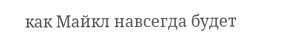как Майкл навсегда будет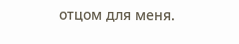отцом для меня.